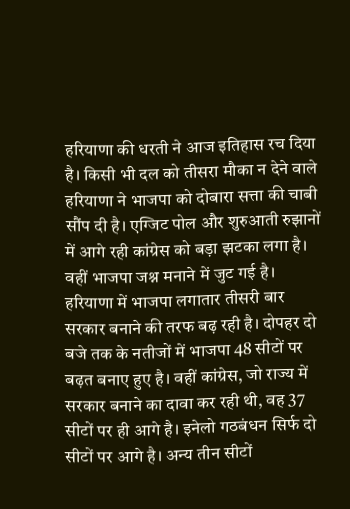हरियाणा की धरती ने आज इतिहास रच दिया है। किसी भी दल को तीसरा मौका न देने वाले हरियाणा ने भाजपा को दोबारा सत्ता की चाबी सौंप दी है। एग्जिट पोल और शुरुआती रुझानों में आगे रही कांग्रेस को बड़ा झटका लगा है। वहीं भाजपा जश्न मनाने में जुट गई है।
हरियाणा में भाजपा लगातार तीसरी बार सरकार बनाने की तरफ बढ़ रही है। दोपहर दो बजे तक के नतीजों में भाजपा 48 सीटों पर बढ़त बनाए हुए है। वहीं कांग्रेस, जो राज्य में सरकार बनाने का दावा कर रही थी, वह 37 सीटों पर ही आगे है। इनेलो गठबंधन सिर्फ दो सीटों पर आगे है। अन्य तीन सीटों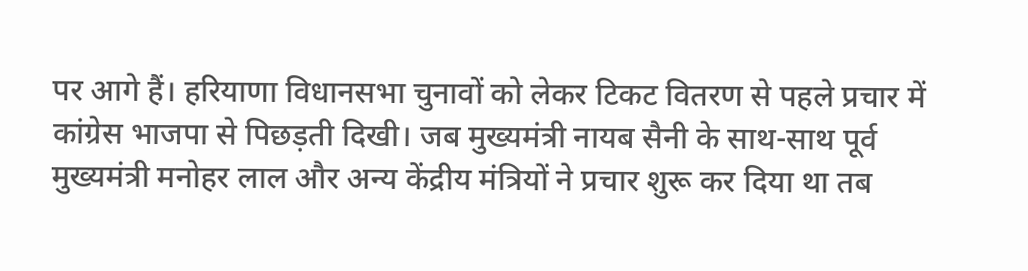पर आगे हैं। हरियाणा विधानसभा चुनावों को लेकर टिकट वितरण से पहले प्रचार में कांग्रेस भाजपा से पिछड़ती दिखी। जब मुख्यमंत्री नायब सैनी के साथ-साथ पूर्व मुख्यमंत्री मनोहर लाल और अन्य केंद्रीय मंत्रियों ने प्रचार शुरू कर दिया था तब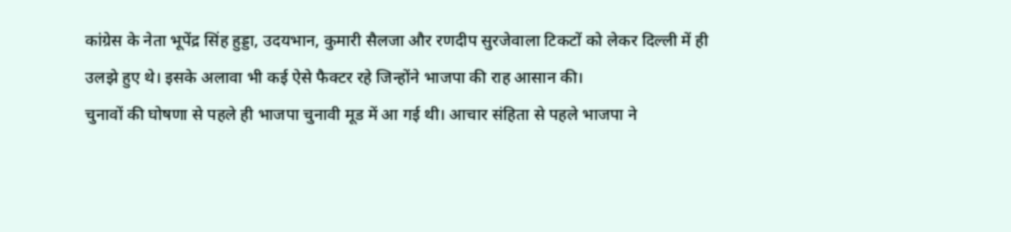कांग्रेस के नेता भूपेंद्र सिंह हुड्डा, उदयभान, कुमारी सैलजा और रणदीप सुरजेवाला टिकटों को लेकर दिल्ली में ही उलझे हुए थे। इसके अलावा भी कई ऐसे फैक्टर रहे जिन्होंने भाजपा की राह आसान की।
चुनावों की घोषणा से पहले ही भाजपा चुनावी मूड में आ गई थी। आचार संहिता से पहले भाजपा ने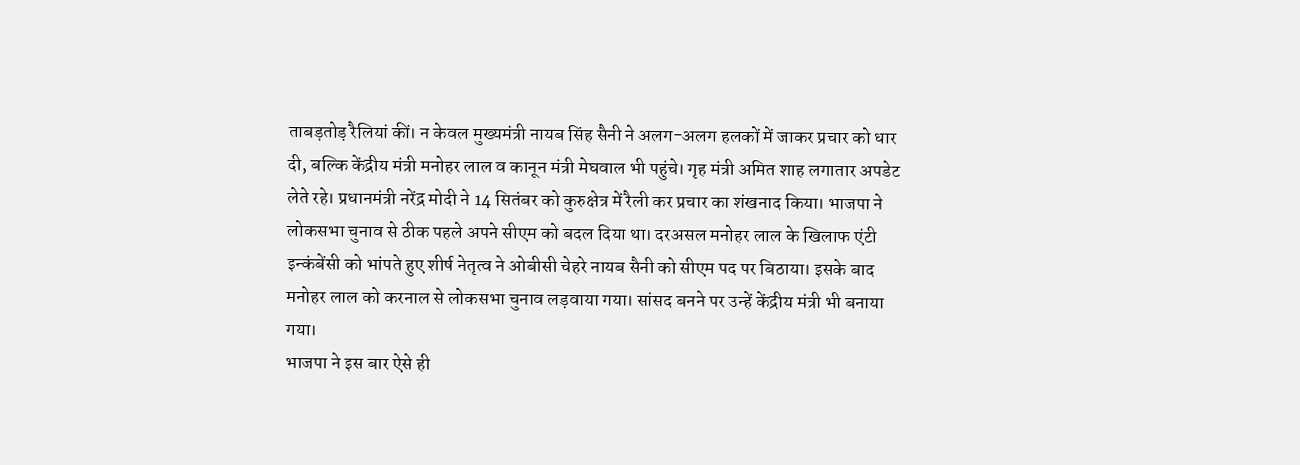ताबड़तोड़ रैलियां कीं। न केवल मुख्यमंत्री नायब सिंह सैनी ने अलग-अलग हलकों में जाकर प्रचार को धार दी, बल्कि केंद्रीय मंत्री मनोहर लाल व कानून मंत्री मेघवाल भी पहुंचे। गृह मंत्री अमित शाह लगातार अपडेट लेते रहे। प्रधानमंत्री नरेंद्र मोदी ने 14 सितंबर को कुरुक्षेत्र में रैली कर प्रचार का शंखनाद किया। भाजपा ने लोकसभा चुनाव से ठीक पहले अपने सीएम को बदल दिया था। दरअसल मनोहर लाल के खिलाफ एंटी इन्कंबेंसी को भांपते हुए शीर्ष नेतृत्व ने ओबीसी चेहरे नायब सैनी को सीएम पद पर बिठाया। इसके बाद मनोहर लाल को करनाल से लोकसभा चुनाव लड़वाया गया। सांसद बनने पर उन्हें केंद्रीय मंत्री भी बनाया गया।
भाजपा ने इस बार ऐसे ही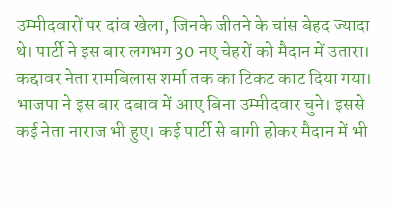उम्मीदवारों पर दांव खेला, जिनके जीतने के चांस बेहद ज्यादा थे। पार्टी ने इस बार लगभग 30 नए चेहरों को मैदान में उतारा। कद्दावर नेता रामबिलास शर्मा तक का टिकट काट दिया गया। भाजपा ने इस बार दबाव में आए बिना उम्मीदवार चुने। इससे कई नेता नाराज भी हुए। कई पार्टी से बागी होकर मैदान में भी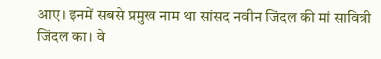आए। इनमें सबसे प्रमुख नाम था सांसद नवीन जिंदल की मां सावित्री जिंदल का। वे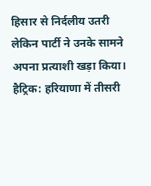हिसार से निर्दलीय उतरी लेकिन पार्टी ने उनके सामने अपना प्रत्याशी खड़ा किया।
हैट्रिक: हरियाणा में तीसरी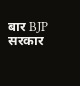बार BJP सरकार